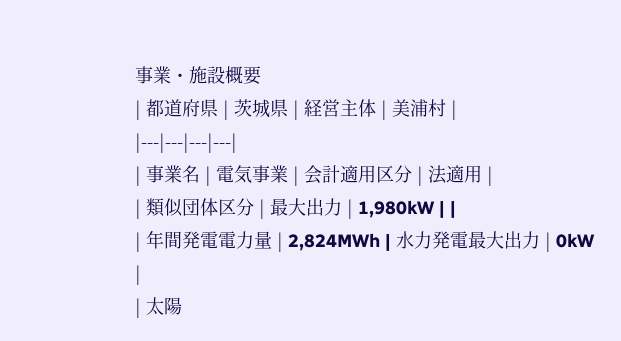事業・施設概要
| 都道府県 | 茨城県 | 経営主体 | 美浦村 |
|---|---|---|---|
| 事業名 | 電気事業 | 会計適用区分 | 法適用 |
| 類似団体区分 | 最大出力 | 1,980kW | |
| 年間発電電力量 | 2,824MWh | 水力発電最大出力 | 0kW |
| 太陽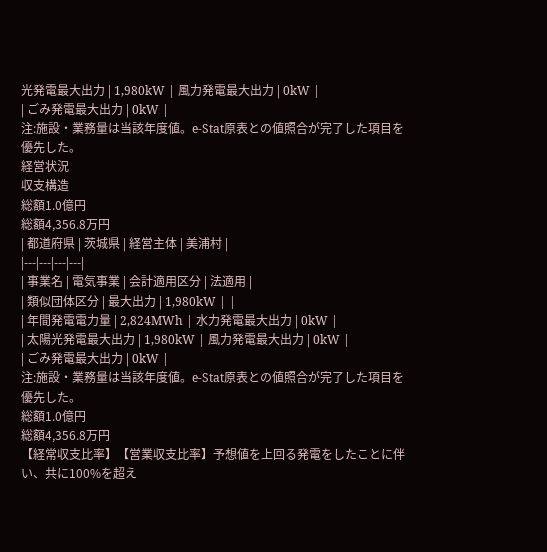光発電最大出力 | 1,980kW | 風力発電最大出力 | 0kW |
| ごみ発電最大出力 | 0kW |
注:施設・業務量は当該年度値。e-Stat原表との値照合が完了した項目を優先した。
経営状況
収支構造
総額1.0億円
総額4,356.8万円
| 都道府県 | 茨城県 | 経営主体 | 美浦村 |
|---|---|---|---|
| 事業名 | 電気事業 | 会計適用区分 | 法適用 |
| 類似団体区分 | 最大出力 | 1,980kW | |
| 年間発電電力量 | 2,824MWh | 水力発電最大出力 | 0kW |
| 太陽光発電最大出力 | 1,980kW | 風力発電最大出力 | 0kW |
| ごみ発電最大出力 | 0kW |
注:施設・業務量は当該年度値。e-Stat原表との値照合が完了した項目を優先した。
総額1.0億円
総額4,356.8万円
【経常収支比率】【営業収支比率】予想値を上回る発電をしたことに伴い、共に100%を超え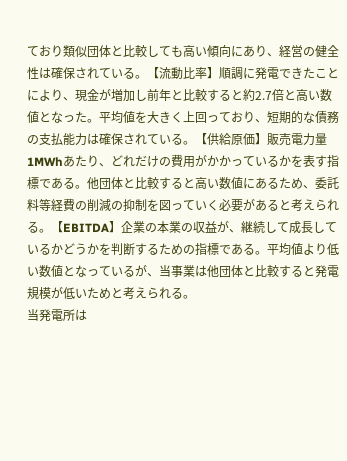ており類似団体と比較しても高い傾向にあり、経営の健全性は確保されている。【流動比率】順調に発電できたことにより、現金が増加し前年と比較すると約2.7倍と高い数値となった。平均値を大きく上回っており、短期的な債務の支払能力は確保されている。【供給原価】販売電力量1MWhあたり、どれだけの費用がかかっているかを表す指標である。他団体と比較すると高い数値にあるため、委託料等経費の削減の抑制を図っていく必要があると考えられる。【EBITDA】企業の本業の収益が、継続して成長しているかどうかを判断するための指標である。平均値より低い数値となっているが、当事業は他団体と比較すると発電規模が低いためと考えられる。
当発電所は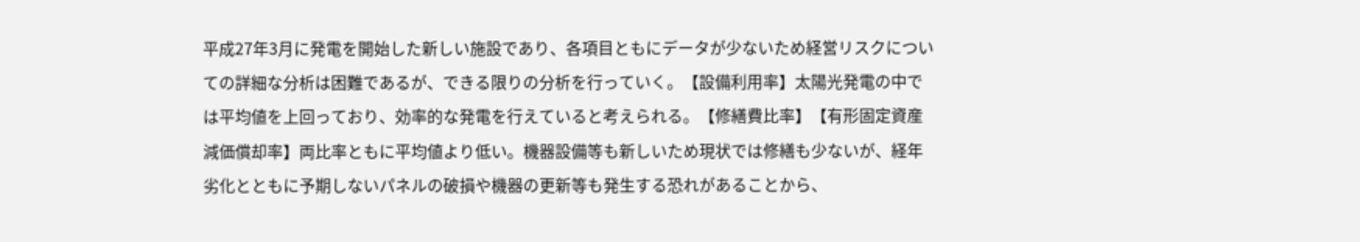平成27年3月に発電を開始した新しい施設であり、各項目ともにデータが少ないため経営リスクについての詳細な分析は困難であるが、できる限りの分析を行っていく。【設備利用率】太陽光発電の中では平均値を上回っており、効率的な発電を行えていると考えられる。【修繕費比率】【有形固定資産減価償却率】両比率ともに平均値より低い。機器設備等も新しいため現状では修繕も少ないが、経年劣化とともに予期しないパネルの破損や機器の更新等も発生する恐れがあることから、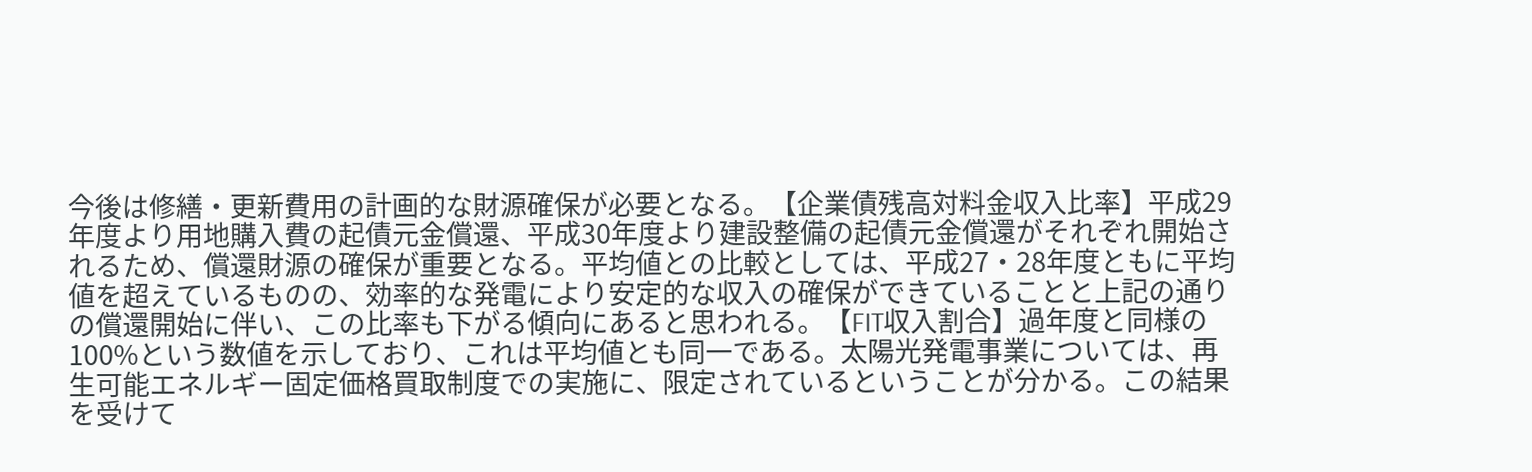今後は修繕・更新費用の計画的な財源確保が必要となる。【企業債残高対料金収入比率】平成29年度より用地購入費の起債元金償還、平成30年度より建設整備の起債元金償還がそれぞれ開始されるため、償還財源の確保が重要となる。平均値との比較としては、平成27・28年度ともに平均値を超えているものの、効率的な発電により安定的な収入の確保ができていることと上記の通りの償還開始に伴い、この比率も下がる傾向にあると思われる。【FIT収入割合】過年度と同様の100%という数値を示しており、これは平均値とも同一である。太陽光発電事業については、再生可能エネルギー固定価格買取制度での実施に、限定されているということが分かる。この結果を受けて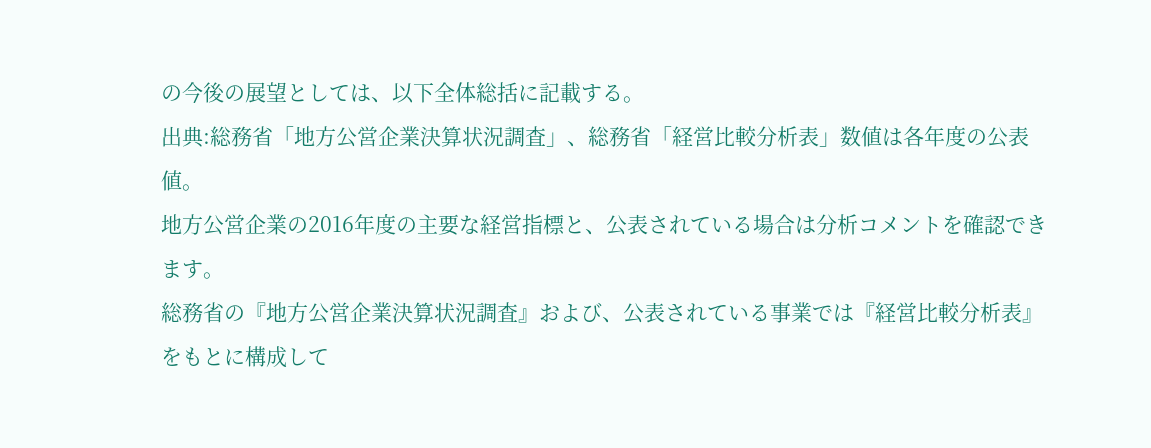の今後の展望としては、以下全体総括に記載する。
出典:総務省「地方公営企業決算状況調査」、総務省「経営比較分析表」数値は各年度の公表値。
地方公営企業の2016年度の主要な経営指標と、公表されている場合は分析コメントを確認できます。
総務省の『地方公営企業決算状況調査』および、公表されている事業では『経営比較分析表』をもとに構成して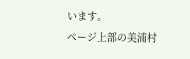います。
ページ上部の美浦村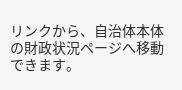リンクから、自治体本体の財政状況ページへ移動できます。